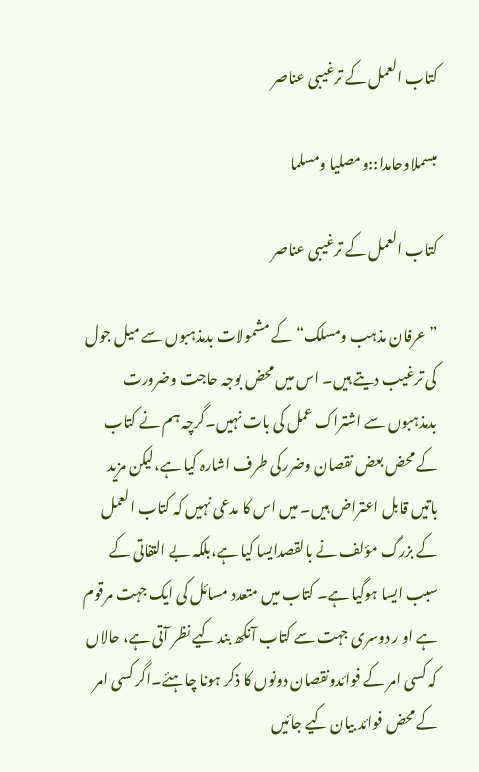کتاب العمل کے ترغیبی عناصر

مبسملاوحامدا::ومصلیا ومسلما

کتاب العمل کے ترغیبی عناصر

”عرفان مذہب ومسلک“ کے مشمولات بدمذہبوں سے میل جول کی ترغیب دیتے ہیں۔ اس میں محض بوجہ حاجت وضرورت بدمذہبوں سے اشتراک عمل کی بات نہیں۔گرچہ ہم نے کتاب کے محض بعض نقصان وضررکی طرف اشارہ کیا ہے،لیکن مزید باتیں قابل اعتراض ہیں۔ میں اس کا مدعی نہیں کہ کتاب العمل کے بزرگ مؤلف نے بالقصدایسا کیا ہے،بلکہ بے التفاتی کے سبب ایسا ہوگیا ہے۔ کتاب میں متعدد مسائل کی ایک جہت مرقوم ہے او ر دوسری جہت سے کتاب آنکھ بند کیے نظر آتی ہے، حالاں کہ کسی امر کے فوائدونقصان دونوں کا ذکر ہونا چاہئے۔اگر کسی امر کے محض فوائد بیان کیے جائیں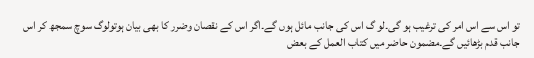تو اس سے اس امر کی ترغیب ہو گی۔لو گ اس کی جانب مائل ہوں گے۔اگر اس کے نقصان وضرر کا بھی بیان ہوتولوگ سوچ سمجھ کر اس جانب قدم بڑھائیں گے۔مضمون حاضر میں کتاب العمل کے بعض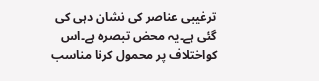ترغیبی عناصر کی نشان دہی کی گئی ہے۔یہ محض تبصرہ ہے۔اس کواختلاف پر محمول کرنا مناسب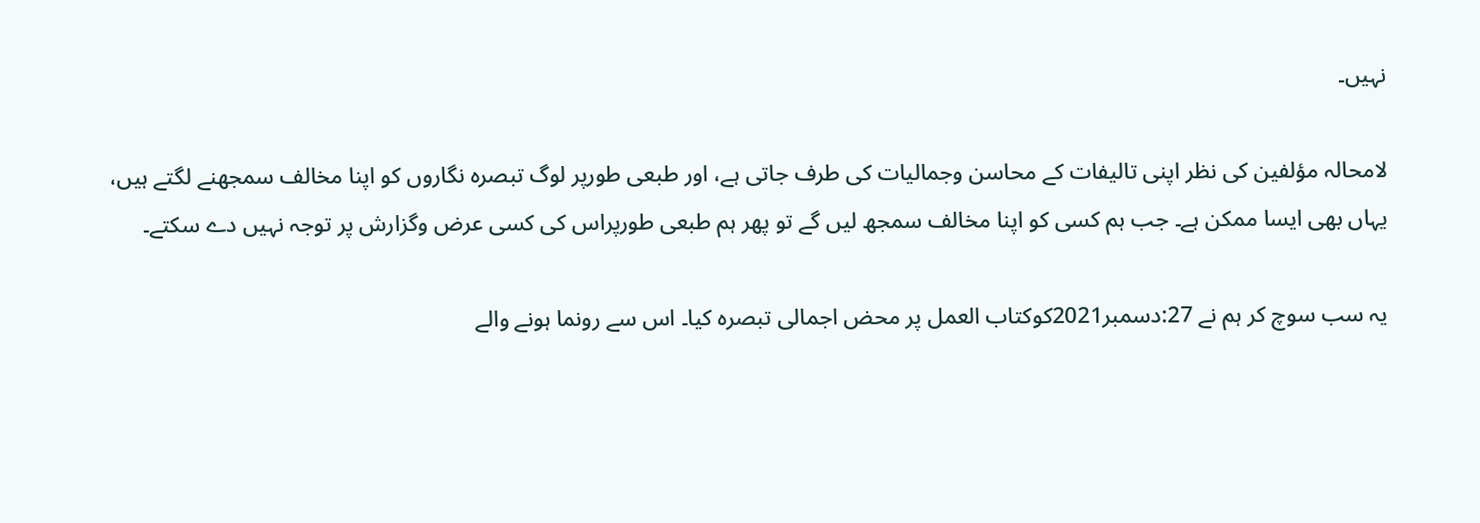نہیں۔

لامحالہ مؤلفین کی نظر اپنی تالیفات کے محاسن وجمالیات کی طرف جاتی ہے، اور طبعی طورپر لوگ تبصرہ نگاروں کو اپنا مخالف سمجھنے لگتے ہیں، یہاں بھی ایسا ممکن ہے۔ جب ہم کسی کو اپنا مخالف سمجھ لیں گے تو پھر ہم طبعی طورپراس کی کسی عرض وگزارش پر توجہ نہیں دے سکتے۔

یہ سب سوچ کر ہم نے 27:دسمبر2021کوکتاب العمل پر محض اجمالی تبصرہ کیا۔ اس سے رونما ہونے والے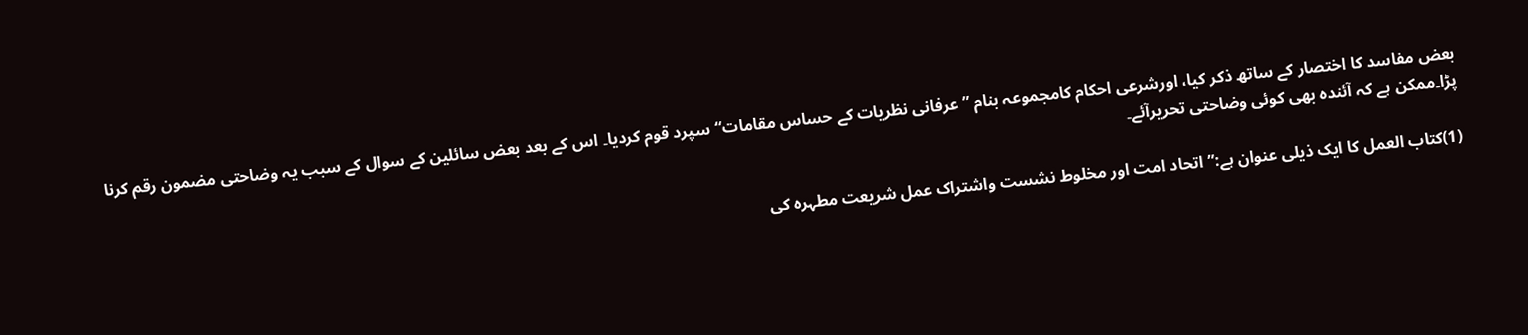بعض مفاسد کا اختصار کے ساتھ ذکر کیا، اورشرعی احکام کامجموعہ بنام ”عرفانی نظریات کے حساس مقامات“سپرد قوم کردیا۔ اس کے بعد بعض سائلین کے سوال کے سبب یہ وضاحتی مضمون رقم کرنا پڑا۔ممکن ہے کہ آئندہ بھی کوئی وضاحتی تحریرآئے۔

(1)کتاب العمل کا ایک ذیلی عنوان ہے:”اتحاد امت اور مخلوط نشست واشتراک عمل شریعت مطہرہ کی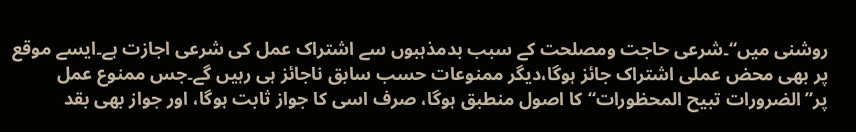روشنی میں“۔شرعی حاجت ومصلحت کے سبب بدمذہبوں سے اشتراک عمل کی شرعی اجازت ہے۔ایسے موقع پر بھی محض عملی اشتراک جائز ہوگا،دیگر ممنوعات حسب سابق ناجائز ہی رہیں گے۔جس ممنوع عمل پر”الضرورات تبیح المحظورات“کا اصول منطبق ہوگا، صرف اسی کا جواز ثابت ہوگا، اور جواز بھی بقد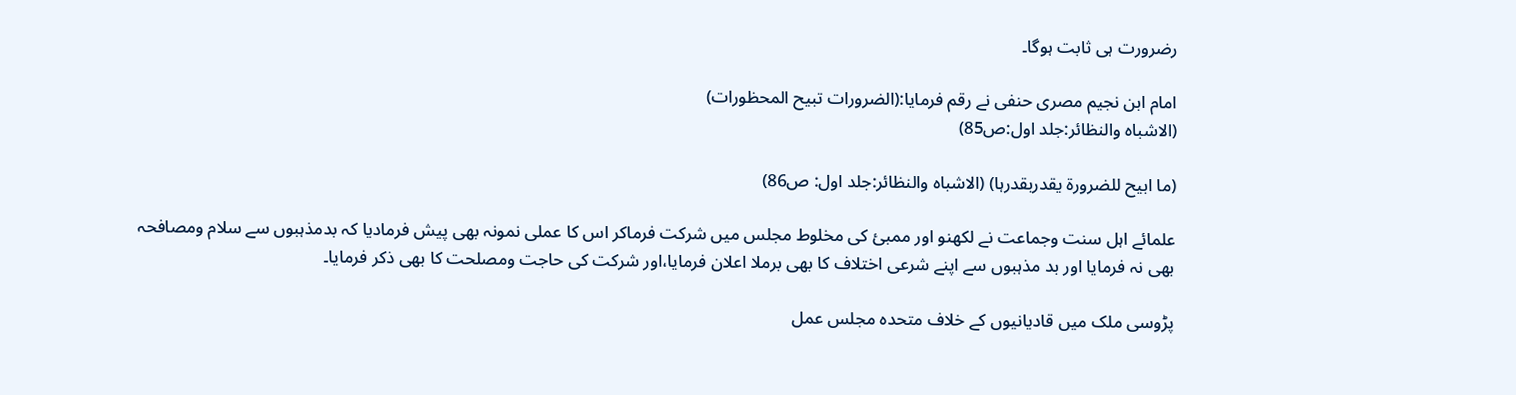رضرورت ہی ثابت ہوگا۔

امام ابن نجیم مصری حنفی نے رقم فرمایا:(الضرورات تبیح المحظورات)
(الاشباہ والنظائر:جلد اول:ص85)

(ما ابیح للضرورۃ یقدربقدرہا) (الاشباہ والنظائر:جلد اول: ص86)

علمائے اہل سنت وجماعت نے لکھنو اور ممبئ کی مخلوط مجلس میں شرکت فرماکر اس کا عملی نمونہ بھی پیش فرمادیا کہ بدمذہبوں سے سلام ومصافحہ بھی نہ فرمایا اور بد مذہبوں سے اپنے شرعی اختلاف کا بھی برملا اعلان فرمایا،اور شرکت کی حاجت ومصلحت کا بھی ذکر فرمایا۔

پڑوسی ملک میں قادیانیوں کے خلاف متحدہ مجلس عمل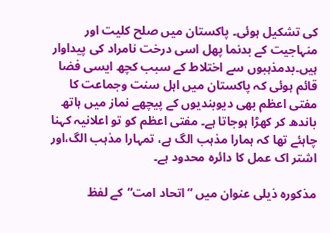کی تشکیل ہوئی۔ پاکستان میں صلح کلیت اور منہاجیت کے بدنما پھل اسی درخت نامراد کی پیداوار ہیں۔بدمذہبوں سے اختلاط کے سبب کچھ ایسی فضا قائم ہوئی کہ پاکستان میں اہل سنت وجماعت کا مفتی اعظم بھی دیوبندیوں کے پیچھے نماز میں ہاتھ باندھ کر کھڑا ہوجاتا ہے۔ مفتی اعظم کو تو اعلانیہ کہنا چاہئے تھا کہ ہمارا مذہب الگ ہے، تمہارا مذہب الگ،اور اشتر اک عمل کا دائرہ محدود ہے۔

مذکورہ ذیلی عنوان میں ”اتحاد امت“کے لفظ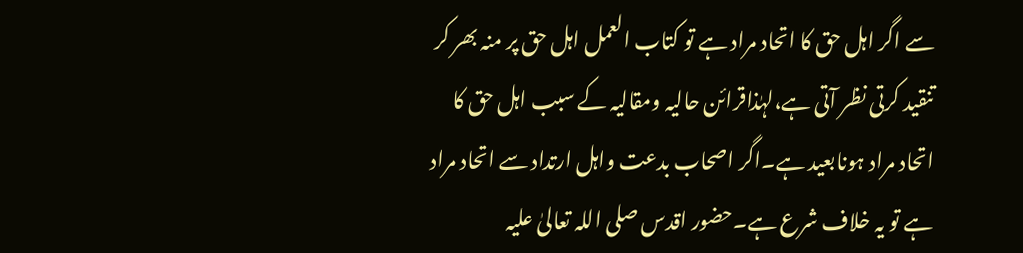سے اگر اہل حق کا اتحاد مراد ہے تو کتاب العمل اہل حق پر منہ بھر کر تنقید کرتی نظر آتی ہے،لہٰذاقرائن حالیہ ومقالیہ کے سبب اہل حق کا اتحاد مراد ہونابعید ہے۔اگر اصحاب بدعت واہل ارتداد سے اتحاد مراد ہے تو یہ خلاف شرع ہے۔حضور اقدس صلی اللہ تعالیٰ علیہ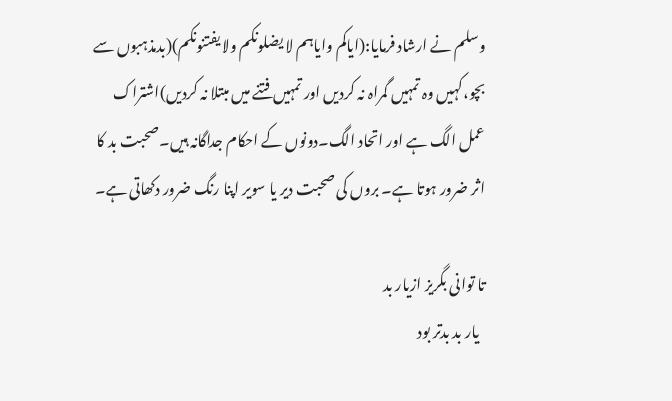وسلم نے ارشاد فرمایا:(ایاکم وایاہم لا یضلونکم ولا یفتنونکم)(بدمذہبوں سے بچو،کہیں وہ تمہیں گمراہ نہ کردیں اور تمہیں فتنے میں مبتلا نہ کردیں)اشتراک عمل الگ ہے اور اتحاد الگ۔دونوں کے احکام جداگانہ ہیں۔صحبت بد کا اثر ضرور ہوتا ہے۔ بروں کی صحبت دیر یا سویر اپنا رنگ ضرور دکھاتی ہے۔

تا توانی بگریز ازیار بد
  یار بد بدتر بود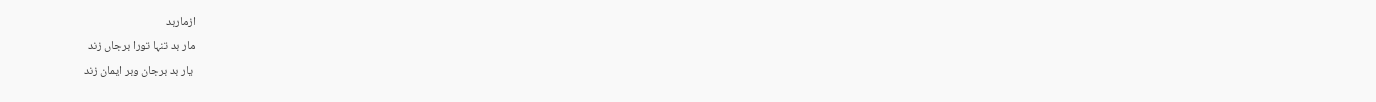ازماربد
مار بد تنہا تورا برجاں زند
 یار بد برجان وبر ایمان زند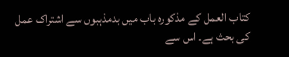کتاب العمل کے مذکورہ باب میں بدمذہبوں سے اشتراک عمل کی بحث ہے۔ اس سے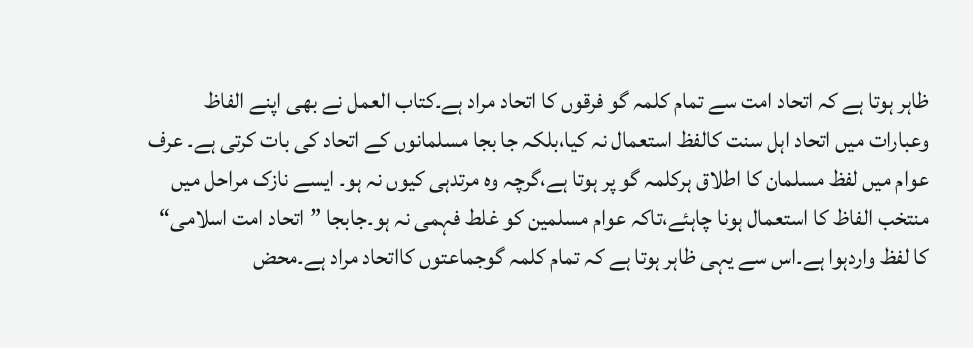ظاہر ہوتا ہے کہ اتحاد امت سے تمام کلمہ گو فرقوں کا اتحاد مراد ہے۔کتاب العمل نے بھی اپنے الفاظ وعبارات میں اتحاد اہل سنت کالفظ استعمال نہ کیا،بلکہ جا بجا مسلمانوں کے اتحاد کی بات کرتی ہے۔ عرف عوام میں لفظ مسلمان کا اطلاق ہرکلمہ گو پر ہوتا ہے،گرچہ وہ مرتدہی کیوں نہ ہو۔ ایسے نازک مراحل میں منتخب الفاظ کا استعمال ہونا چاہئے،تاکہ عوام مسلمین کو غلط فہمی نہ ہو۔جابجا ”اتحاد امت اسلامی“ کا لفظ واردہوا ہے۔اس سے یہی ظاہر ہوتا ہے کہ تمام کلمہ گوجماعتوں کااتحاد مراد ہے۔محض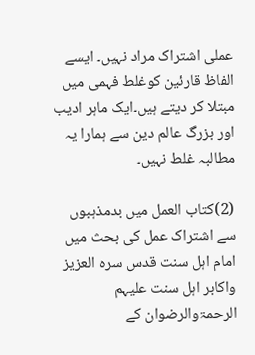عملی اشتراک مراد نہیں۔ ایسے الفاظ قارئین کوغلط فہمی میں مبتلا کر دیتے ہیں۔ایک ماہر ادیب اور بزرگ عالم دین سے ہمارا یہ مطالبہ غلط نہیں۔

(2)کتاب العمل میں بدمذہبوں سے اشتراک عمل کی بحث میں امام اہل سنت قدس سرہ العزیز واکابر اہل سنت علیہم الرحمۃوالرضوان کے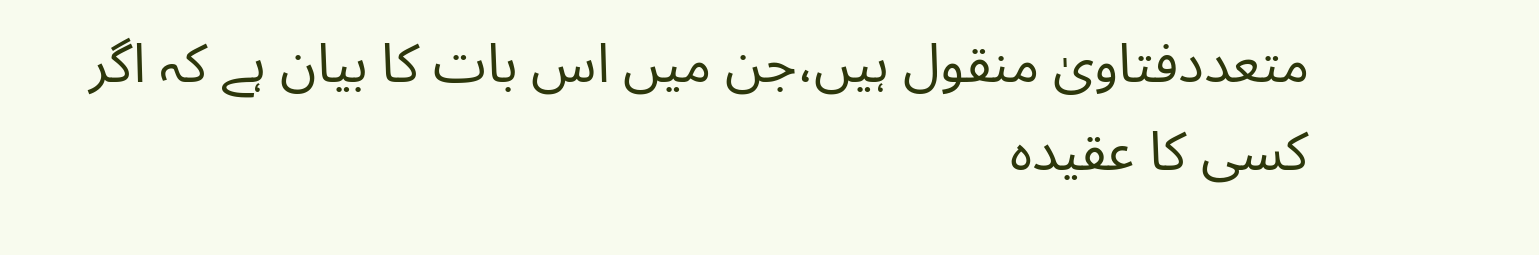متعددفتاویٰ منقول ہیں،جن میں اس بات کا بیان ہے کہ اگر کسی کا عقیدہ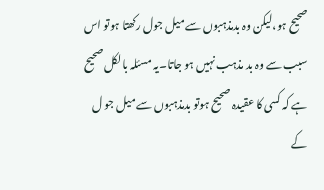صحیح ہو،لیکن وہ بدمذہبوں سے میل جول رکھتا ہوتو اس سبب سے وہ بد مذہب نہیں ہو جاتا۔یہ مسئلہ بالکل صحیح ہے کہ کسی کا عقیدہ صحیح ہوتو بدمذہبوں سے میل جو ل کے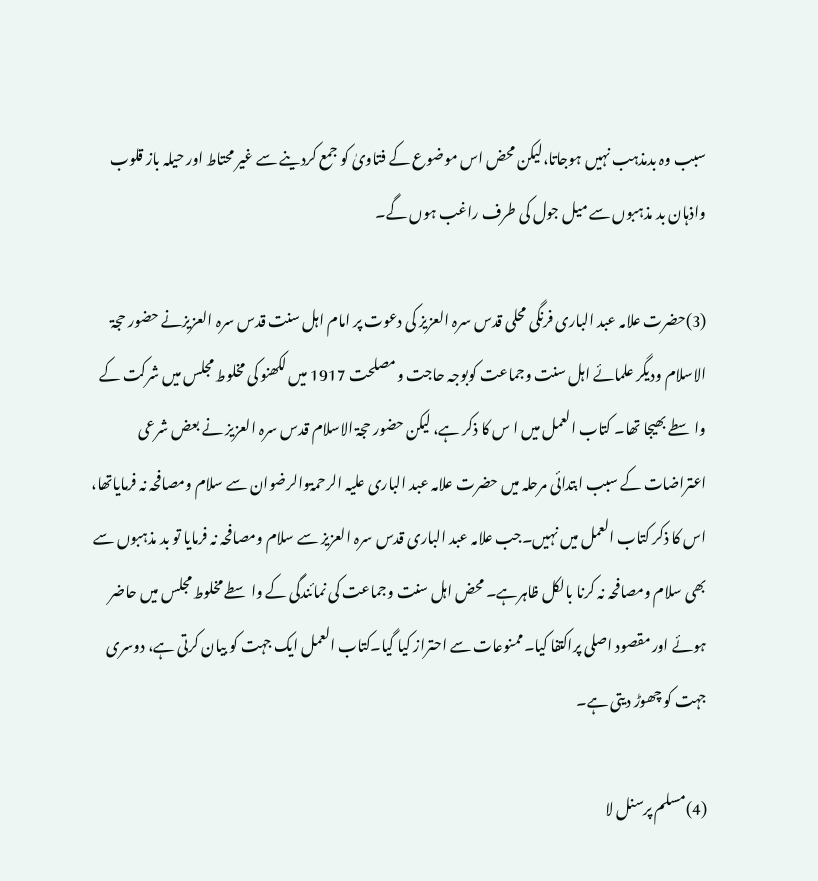سبب وہ بدمذہب نہیں ہوجاتا،لیکن محض اس موضوع کے فتاویٰ کو جمع کردینے سے غیر محتاط اور حیلہ باز قلوب واذہان بد مذہبوں سے میل جول کی طرف راغب ہوں گے۔

(3)حضرت علامہ عبد الباری فرنگی محلی قدس سرہ العزیز کی دعوت پر امام اہل سنت قدس سرہ العزیزنے حضور حجۃ الاسلام ودیگر علمائے اہل سنت وجماعت کوبوجہ حاجت ومصلحت 1917 میں لکھنو کی مخلوط مجلس میں شرکت کے واسطے بھیجا تھا۔ کتاب العمل میں ا س کا ذکر ہے، لیکن حضور حجۃ الاسلام قدس سرہ العزیز نے بعض شرعی اعتراضات کے سبب ابتدائی مرحلہ میں حضرت علامہ عبد الباری علیہ الرحمۃوالرضوان سے سلام ومصافحہ نہ فرمایاتھا، اس کا ذکر کتاب العمل میں نہیں۔جب علامہ عبد الباری قدس سرہ العزیز سے سلام ومصافحہ نہ فرمایا تو بد مذہبوں سے بھی سلام ومصافحہ نہ کرنا بالکل ظاہرہے۔ محض اہل سنت وجماعت کی نمائندگی کے واسطے مخلوط مجلس میں حاضر ہوئے اور مقصود اصلی پراکتفا کیا۔ممنوعات سے احتراز کیا گیا۔کتاب العمل ایک جہت کو بیان کرتی ہے، دوسری جہت کو چھوڑ دیتی ہے۔

(4)مسلم پرسنل لا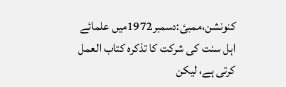کنونشن،ممبئ:دسمبر1972میں علمائے اہل سنت کی شرکت کا تذکرہ کتاب العمل کرتی ہے، لیکن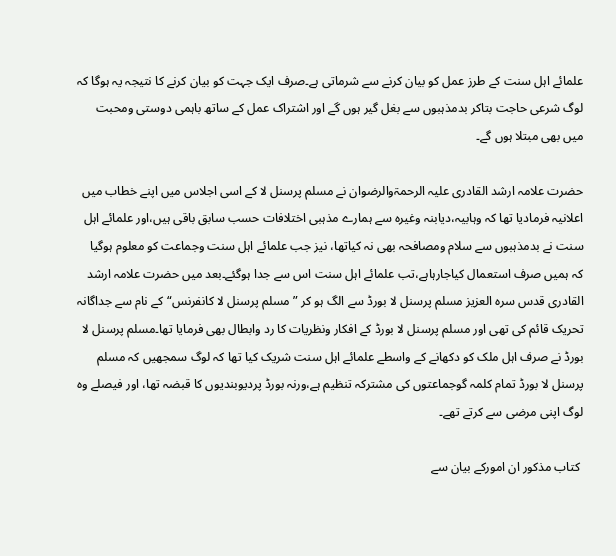علمائے اہل سنت کے طرز عمل کو بیان کرنے سے شرماتی ہے۔صرف ایک جہت کو بیان کرنے کا نتیجہ یہ ہوگا کہ لوگ شرعی حاجت بتاکر بدمذہبوں سے بغل گیر ہوں گے اور اشتراک عمل کے ساتھ باہمی دوستی ومحبت میں بھی مبتلا ہوں گے۔

حضرت علامہ ارشد القادری علیہ الرحمۃوالرضوان نے مسلم پرسنل لا کے اسی اجلاس میں اپنے خطاب میں اعلانیہ فرمادیا تھا کہ وہابیہ،دیابنہ وغیرہ سے ہمارے مذہبی اختلافات حسب سابق باقی ہیں،اور علمائے اہل سنت نے بدمذہبوں سے سلام ومصافحہ بھی نہ کیاتھا، نیز جب علمائے اہل سنت وجماعت کو معلوم ہوگیا کہ ہمیں صرف استعمال کیاجارہاہے،تب علمائے اہل سنت اس سے جدا ہوگئے۔بعد میں حضرت علامہ ارشد القادری قدس سرہ العزیز مسلم پرسنل لا بورڈ سے الگ ہو کر ”مسلم پرسنل لا کانفرنس“کے نام سے جداگانہ تحریک قائم کی تھی اور مسلم پرسنل لا بورڈ کے افکار ونظریات کا رد وابطال بھی فرمایا تھا۔مسلم پرسنل لا بورڈ نے صرف اہل ملک کو دکھانے کے واسطے علمائے اہل سنت شریک کیا تھا کہ لوگ سمجھیں کہ مسلم پرسنل لا بورڈ تمام کلمہ گوجماعتوں کی مشترکہ تنظیم ہے،ورنہ بورڈ پردیوبندیوں کا قبضہ تھا، اور فیصلے وہ لوگ اپنی مرضی سے کرتے تھے۔

 کتاب مذکور ان امورکے بیان سے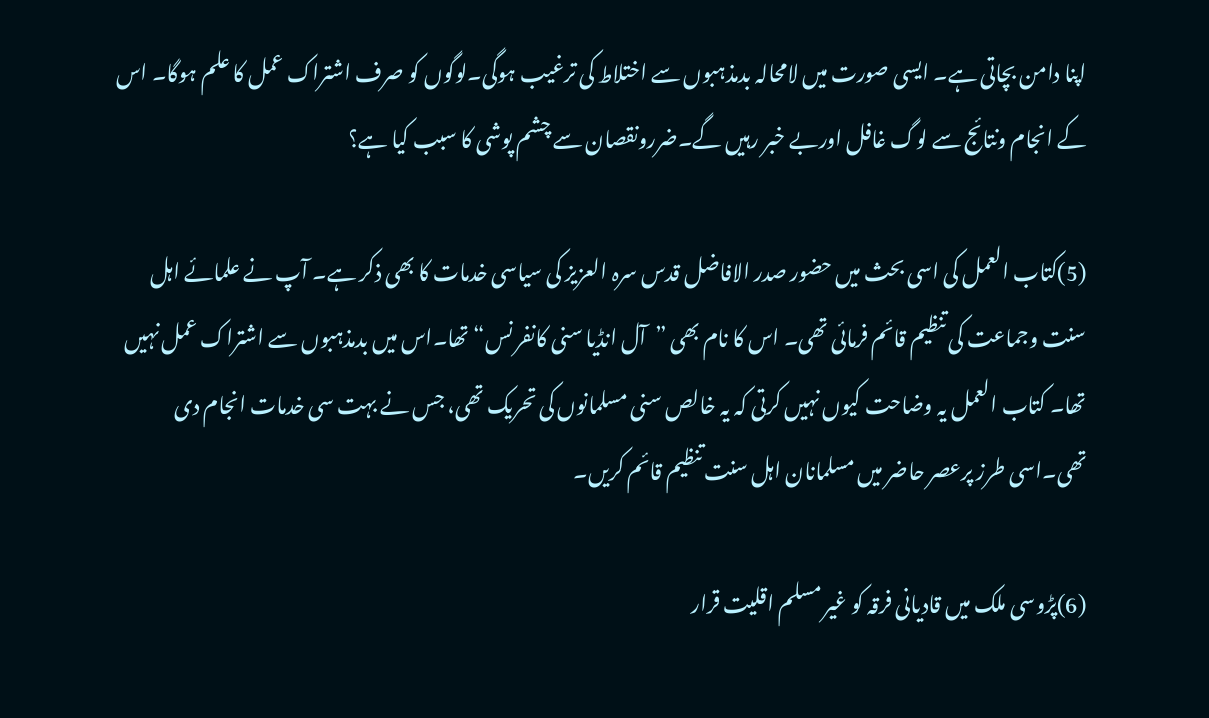اپنا دامن بچاتی ہے۔ ایسی صورت میں لامحالہ بدمذہبوں سے اختلاط کی ترغیب ہوگی۔لوگوں کو صرف اشتراک عمل کا علم ہوگا۔ اس کے انجام ونتائج سے لوگ غافل اوربے خبر رہیں گے۔ضررونقصان سے چشم پوشی کا سبب کیا ہے؟

(5)کتاب العمل کی اسی بحث میں حضور صدر الافاضل قدس سرہ العزیز کی سیاسی خدمات کا بھی ذکر ہے۔ آپ نے علمائے اہل سنت وجماعت کی تنظیم قائم فرمائی تھی۔ اس کا نام بھی ”آل انڈیا سنی کانفر نس“تھا۔اس میں بدمذہبوں سے اشتراک عمل نہیں تھا۔ کتاب العمل یہ وضاحت کیوں نہیں کرتی کہ یہ خالص سنی مسلمانوں کی تحریک تھی، جس نے بہت سی خدمات انجام دی تھی۔اسی طرز پرعصر حاضر میں مسلمانان اہل سنت تنظیم قائم کریں۔

(6)پڑوسی ملک میں قادیانی فرقہ کو غیر مسلم اقلیت قرار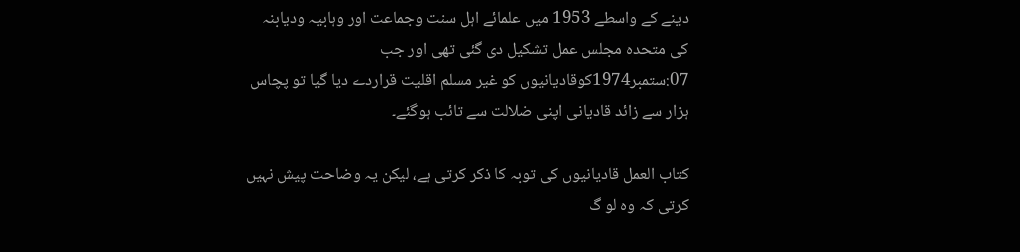دینے کے واسطے 1953 میں علمائے اہل سنت وجماعت اور وہابیہ ودیابنہ کی متحدہ مجلس عمل تشکیل دی گئی تھی اور جب 07:ستمبر1974کوقادیانیوں کو غیر مسلم اقلیت قراردے دیا گیا تو پچاس ہزار سے زائد قادیانی اپنی ضلالت سے تائب ہوگئے۔

کتاب العمل قادیانیوں کی توبہ کا ذکر کرتی ہے، لیکن یہ وضاحت پیش نہیں کرتی کہ وہ لو گ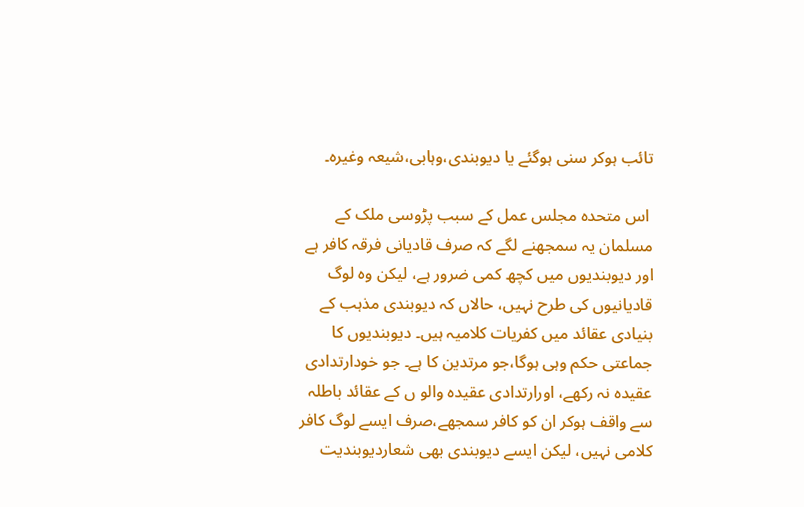تائب ہوکر سنی ہوگئے یا دیوبندی،وہابی،شیعہ وغیرہ۔

 اس متحدہ مجلس عمل کے سبب پڑوسی ملک کے مسلمان یہ سمجھنے لگے کہ صرف قادیانی فرقہ کافر ہے اور دیوبندیوں میں کچھ کمی ضرور ہے، لیکن وہ لوگ قادیانیوں کی طرح نہیں، حالاں کہ دیوبندی مذہب کے بنیادی عقائد میں کفریات کلامیہ ہیں۔ دیوبندیوں کا جماعتی حکم وہی ہوگا،جو مرتدین کا ہے۔ جو خودارتدادی عقیدہ نہ رکھے، اورارتدادی عقیدہ والو ں کے عقائد باطلہ سے واقف ہوکر ان کو کافر سمجھے،صرف ایسے لوگ کافر کلامی نہیں، لیکن ایسے دیوبندی بھی شعاردیوبندیت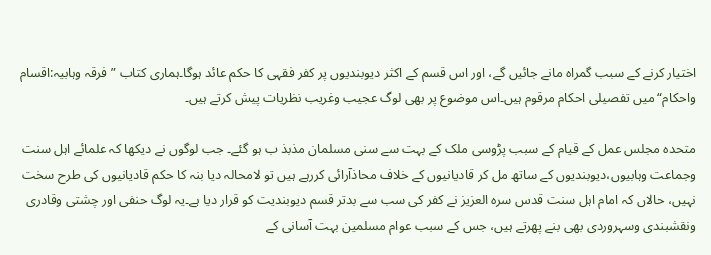اختیار کرنے کے سبب گمراہ مانے جائیں گے، اور اس قسم کے اکثر دیوبندیوں پر کفر فقہی کا حکم عائد ہوگا۔ہماری کتاب ”فرقہ وہابیہ:اقسام واحکام“میں تفصیلی احکام مرقوم ہیں۔اس موضوع پر بھی لوگ عجیب وغریب نظریات پیش کرتے ہیں۔

متحدہ مجلس عمل کے قیام کے سبب پڑوسی ملک کے بہت سے سنی مسلمان مذبذ ب ہو گئے۔ جب لوگوں نے دیکھا کہ علمائے اہل سنت وجماعت وہابیوں،دیوبندیوں کے ساتھ مل کر قادیانیوں کے خلاف محاذآرائی کررہے ہیں تو لامحالہ دیا بنہ کا حکم قادیانیوں کی طرح سخت نہیں، حالاں کہ امام اہل سنت قدس سرہ العزیز نے کفر کی سب سے بدتر قسم دیوبندیت کو قرار دیا ہے۔یہ لوگ حنفی اور چشتی وقادری ونقشبندی وسہروردی بھی بنے پھرتے ہیں، جس کے سبب عوام مسلمین بہت آسانی کے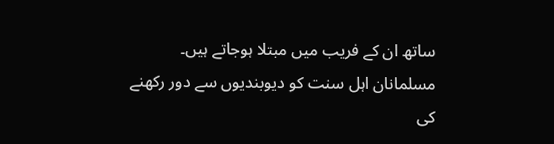ساتھ ان کے فریب میں مبتلا ہوجاتے ہیں۔
مسلمانان اہل سنت کو دیوبندیوں سے دور رکھنے کی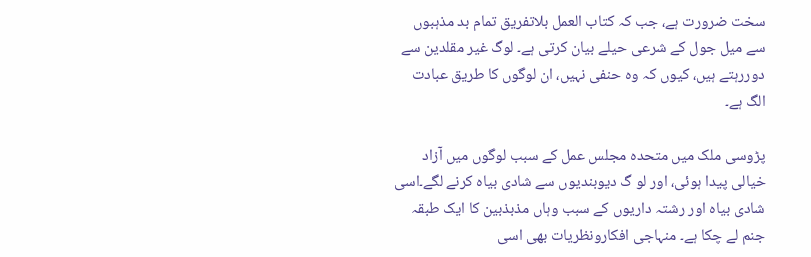سخت ضرورت ہے، جب کہ کتاب العمل بلاتفریق تمام بد مذہبوں سے میل جول کے شرعی حیلے بیان کرتی ہے۔ لوگ غیر مقلدین سے دوررہتے ہیں، کیوں کہ وہ حنفی نہیں، ان لوگوں کا طریق عبادت الگ ہے۔

پڑوسی ملک میں متحدہ مجلس عمل کے سبب لوگوں میں آزاد خیالی پیدا ہوئی، اور لو گ دیوبندیوں سے شادی بیاہ کرنے لگے۔اسی شادی بیاہ اور رشتہ داریوں کے سبب وہاں مذبذبین کا ایک طبقہ جنم لے چکا ہے۔ منہاجی افکارونظریات بھی اسی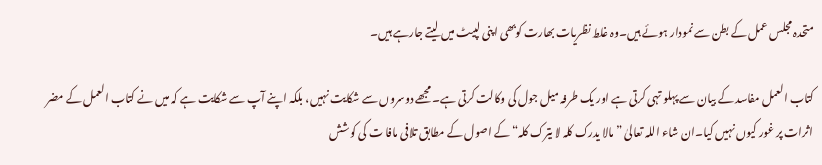متحدہ مجلس عمل کے بطن سے نمودار ہوئے ہیں۔وہ غلط نظریات بھارت کوبھی اپنی لپیٹ میں لیتے جارہے ہیں۔

کتاب العمل مفاسد کے بیان سے پہلو تہی کرتی ہے اور یک طرفہ میل جول کی وکالت کرتی ہے۔ مجھے دوسروں سے شکایت نہیں، بلکہ اپنے آپ سے شکایت ہے کہ میں نے کتاب العمل کے مضر اثرات پر غور کیوں نہیں کیا۔ان شاء اللہ تعالیٰ ”مالا یدرک کلہ لا یترک کلہ“کے اصول کے مطابق تلافی مافا ت کی کوشش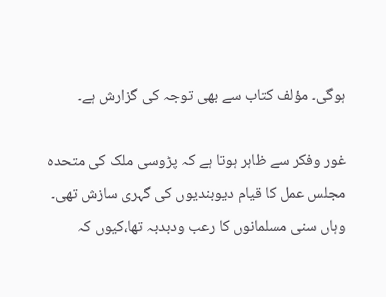ہوگی۔ مؤلف کتاب سے بھی توجہ کی گزارش ہے۔

غور وفکر سے ظاہر ہوتا ہے کہ پڑوسی ملک کی متحدہ مجلس عمل کا قیام دیوبندیوں کی گہری سازش تھی۔ وہاں سنی مسلمانوں کا رعب ودبدبہ تھا،کیوں کہ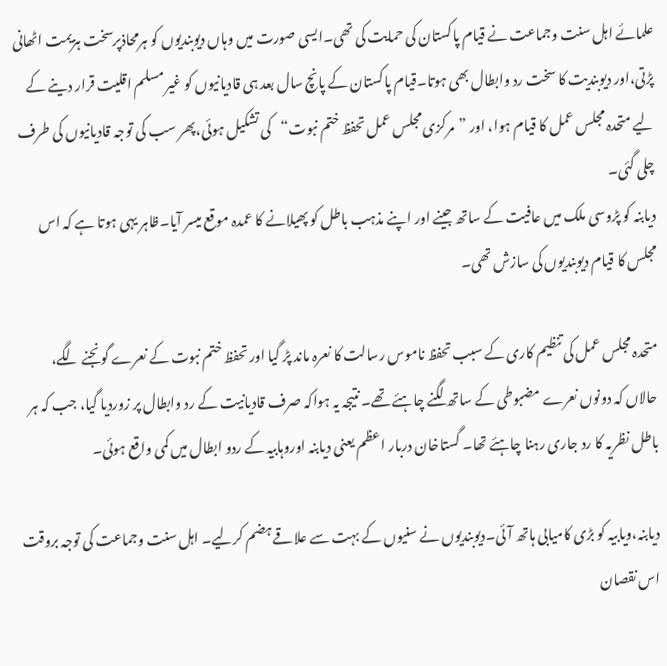علمائے اہل سنت وجماعت نے قیام پاکستان کی حمایت کی تھی۔ایسی صورت میں وہاں دیوبندیوں کو ہرمحاذپرسخت ہزیمت اٹھانی پڑتی،اور دیوبندیت کا سخت رد وابطال بھی ہوتا۔قیام پاکستان کے پانچ سال بعد ہی قادیانیوں کو غیر مسلم اقلیت قرار دینے کے لیے متحدہ مجلس عمل کا قیام ہوا، اور ”مرکزی مجلس عمل تحفظ ختم نبوت“کی تشکیل ہوئی،پھر سب کی توجہ قادیانیوں کی طرف چلی گئی۔
دیابنہ کو پڑوسی ملک میں عافیت کے ساتھ جینے اور اپنے مذہب باطل کو پھیلانے کا عمدہ موقع میسر آیا۔ظاہر یہی ہوتا ہے کہ اس مجلس کا قیام دیوبندیوں کی سازش تھی۔

متحدہ مجلس عمل کی تنظیم کاری کے سبب تحفظ ناموس رسالت کا نعرہ ماند پڑ گیا اور تحفظ ختم نبوت کے نعرے گونجنے لگے، حالاں کہ دونوں نعرے مضبوطی کے ساتھ لگنے چاہئے تھے۔ نتیجہ یہ ہواکہ صرف قادیانیت کے رد وابطال پر زوردیا گیا، جب کہ ہر باطل نظریہ کا رد جاری رہنا چاہئے تھا۔ گستاخان دربار اعظم یعنی دیابنہ اوروہابیہ کے ردو ابطال میں کمی واقع ہوئی۔

دیابنہ،ویابیہ کو بڑی کامیابی ہاتھ آئی۔دیوبندیوں نے سنیوں کے بہت سے علاقے ہضم کرلیے۔ اہل سنت وجماعت کی توجہ بروقت اس نقصان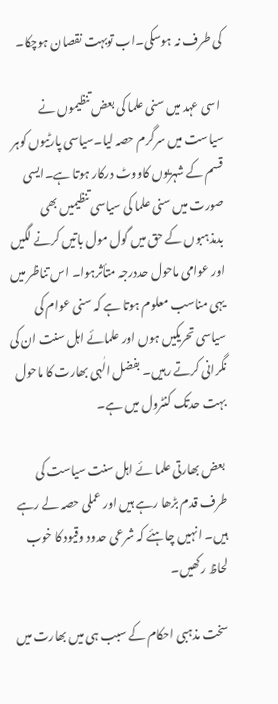کی طرف نہ ہوسکی۔اب توبہت نقصان ہوچکا۔

 اسی عہد میں سنی علما کی بعض تنظیموں نے سیاست میں سرگرم حصہ لیا۔سیاسی پارٹیوں کوہر قسم کے شہریوں کاووٹ درکار ہوتا ہے۔ایسی صورت میں سنی علما کی سیاسی تنظیمیں بھی بدمذہبوں کے حق میں گول مول باتیں کرنے لگیں اور عوامی ماحول حددرجہ متأثرہوا۔ اس تناظر میں یہی مناسب معلوم ہوتا ہے کہ سنی عوام کی سیاسی تحریکیں ہوں اور علمائے اہل سنت ان کی نگرانی کرتے رہیں۔ بفضل الٰہی بھارت کا ماحول بہت حدتک کنٹرول میں ہے۔

 بعض بھارتی علما ئے اہل سنت سیاست کی طرف قدم بڑھا رہے ہیں اور عملی حصہ لے رہے ہیں۔ انہیں چاہئے کہ شرعی حدود وقیود کا خوب لحاظ رکھیں۔

سخت مذہبی احکام کے سبب ہی میں بھارت میں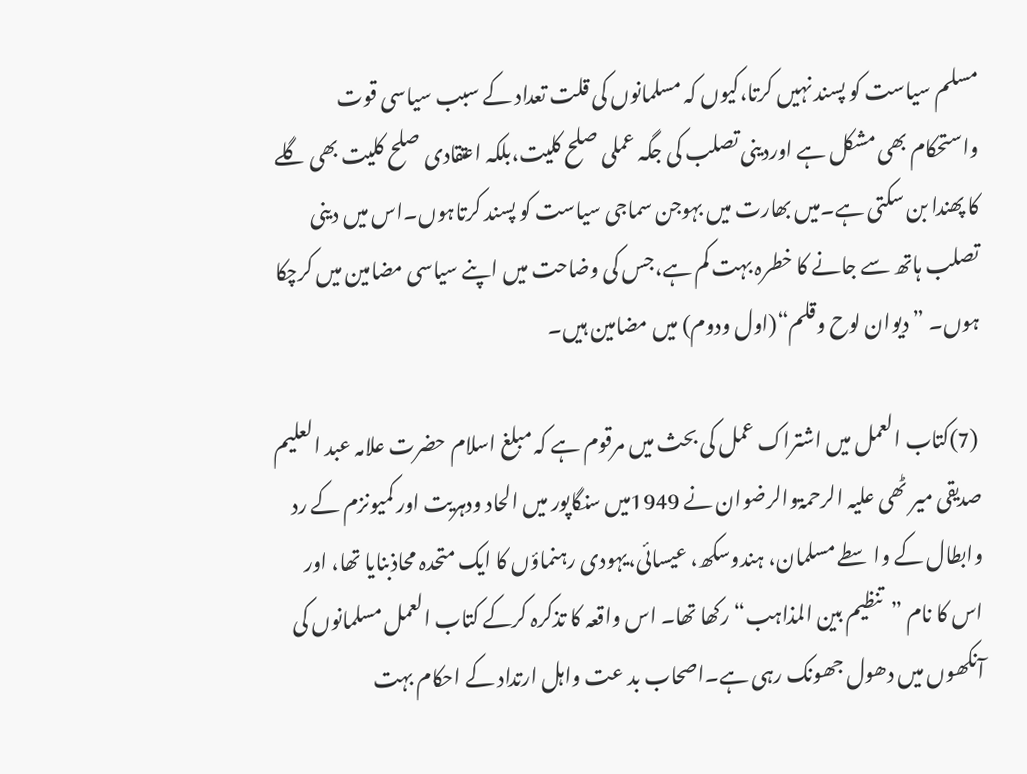مسلم سیاست کو پسند نہیں کرتا،کیوں کہ مسلمانوں کی قلت تعداد کے سبب سیاسی قوت واستحکام بھی مشکل ہے اوردینی تصلب کی جگہ عملی صلح کلیت،بلکہ اعتقادی صلح کلیت بھی گلے کا پھندا بن سکتی ہے۔میں بھارت میں بہوجن سماجی سیاست کو پسند کرتاہوں۔اس میں دینی تصلب ہاتھ سے جانے کا خطرہ بہت کم ہے،جس کی وضاحت میں اپنے سیاسی مضامین میں کرچکا ہوں۔ ”دیوان لوح وقلم“(اول ودوم) میں مضامین ہیں۔

 (7)کتاب العمل میں اشتراک عمل کی بحث میں مرقوم ہے کہ مبلغ اسلام حضرت علامہ عبد العلیم صدیقی میر ٹھی علیہ الرحمۃوالرضوان نے 1949میں سنگاپور میں الحاد ودہریت اور کمیونزم کے رد وابطال کے واسطے مسلمان، ہندوسکھ، عیسائی،یہودی رہنماؤں کا ایک متحدہ محاذبنایا تھا، اور اس کا نام ”تنظیم بین المذاہب“رکھا تھا۔ اس واقعہ کا تذکرہ کرکے کتاب العمل مسلمانوں کی آنکھوں میں دھول جھونک رہی ہے۔اصحاب بد عت واہل ارتداد کے احکام بہت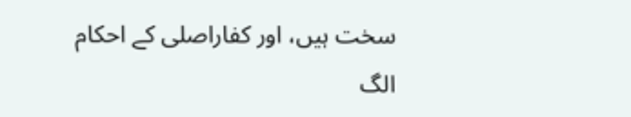سخت ہیں، اور کفاراصلی کے احکام الگ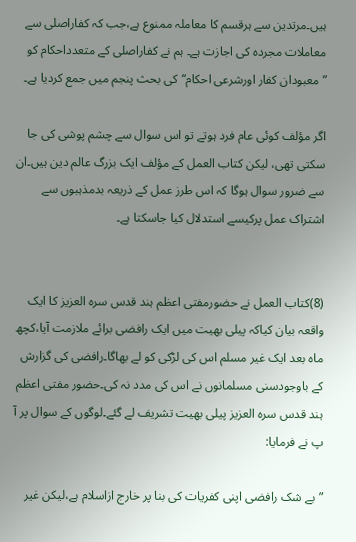ہیں۔مرتدین سے ہرقسم کا معاملہ ممنوع ہے،جب کہ کفاراصلی سے معاملات مجردہ کی اجازت ہے۔ ہم نے کفاراصلی کے متعدداحکام کو ”معبودان کفار اورشرعی احکام“کی بحث پنجم میں جمع کردیا ہے۔

اگر مؤلف کوئی عام فرد ہوتے تو اس سوال سے چشم پوشی کی جا سکتی تھی، لیکن کتاب العمل کے مؤلف ایک بزرگ عالم دین ہیں۔ان سے ضرور سوال ہوگا کہ اس طرز عمل کے ذریعہ بدمذہبوں سے اشتراک عمل پرکیسے استدلال کیا جاسکتا ہے۔


(8)کتاب العمل نے حضورمفتی اعظم ہند قدس سرہ العزیز کا ایک واقعہ بیان کیاکہ پیلی بھیت میں ایک رافضی برائے ملازمت آیا،کچھ ماہ بعد ایک غیر مسلم اس کی لڑکی کو لے بھاگا۔رافضی کی گزارش کے باوجودسنی مسلمانوں نے اس کی مدد نہ کی۔حضور مفتی اعظم ہند قدس سرہ العزیز پیلی بھیت تشریف لے گئے۔لوگوں کے سوال پر آ پ نے فرمایا:

”بے شک رافضی اپنی کفریات کی بنا پر خارج ازاسلام ہے،لیکن غیر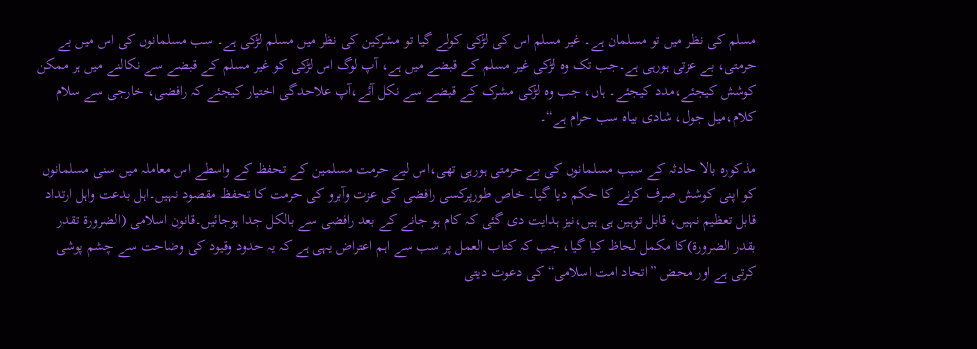مسلم کی نظر میں تو مسلمان ہے۔ غیر مسلم اس کی لڑکی کولے گیا تو مشرکین کی نظر میں مسلم لڑکی ہے۔ سب مسلمانوں کی اس میں بے حرمتی، بے عزتی ہورہی ہے۔جب تک وہ لڑکی غیر مسلم کے قبضے میں ہے، آپ لوگ اس لڑکی کو غیر مسلم کے قبضے سے نکالنے میں ہر ممکن کوشش کیجئے،مدد کیجئے۔ ہاں، جب وہ لڑکی مشرک کے قبضے سے نکل آئے،آپ علاحدگی اختیار کیجئے کہ رافضی، خارجی سے سلام کلام،میل جول، شادی بیاہ سب حرام ہے“۔

مذکورہ بالا حادثہ کے سبب مسلمانوں کی بے حرمتی ہورہی تھی،اس لیے حرمت مسلمین کے تحفظ کے واسطے اس معاملہ میں سنی مسلمانوں کو اپنی کوشش صرف کرنے کا حکم دیا گیا۔ خاص طورپرکسی رافضی کی عزت وآبرو کی حرمت کا تحفظ مقصود نہیں۔اہل بدعت واہل ارتداد قابل تعظیم نہیں، قابل توہین ہی ہیں،نیز ہدایت دی گئی کہ کام ہو جانے کے بعد رافضی سے بالکل جدا ہوجائیں۔قانون اسلامی (الضرورۃ تقدر بقدر الضرورۃ)کا مکمل لحاظ کیا گیا، جب کہ کتاب العمل پر سب سے اہم اعتراض یہی ہے کہ یہ حدود وقیود کی وضاحت سے چشم پوشی کرتی ہے اور محض ”اتحاد امت اسلامی“کی دعوت دیتی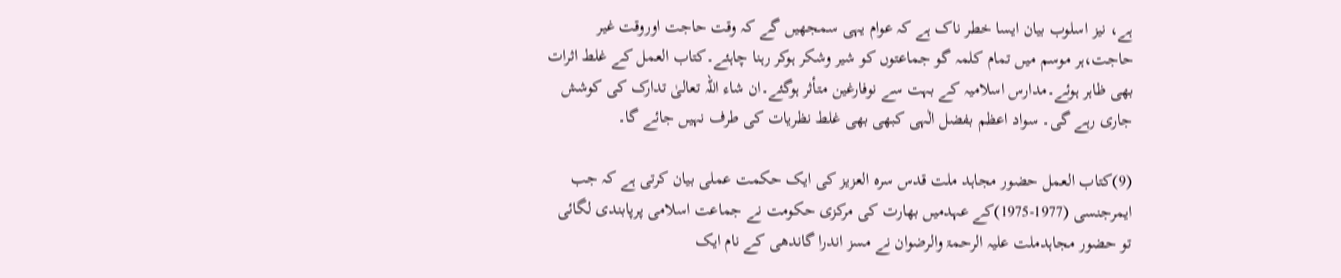ہے، نیز اسلوب بیان ایسا خطر ناک ہے کہ عوام یہی سمجھیں گے کہ وقت حاجت اوروقت غیر حاجت،ہر موسم میں تمام کلمہ گو جماعتوں کو شیر وشکر ہوکر رہنا چاہئے۔کتاب العمل کے غلط اثرات بھی ظاہر ہوئے۔مدارس اسلامیہ کے بہت سے نوفارغین متأثر ہوگئے۔ان شاء اللہ تعالیٰ تدارک کی کوشش جاری رہے گی۔ سواد اعظم بفضل الٰہی کبھی بھی غلط نظریات کی طرف نہیں جائے گا۔

(9)کتاب العمل حضور مجاہد ملت قدس سرہ العزیز کی ایک حکمت عملی بیان کرتی ہے کہ جب ایمرجنسی (1977-1975)کے عہدمیں بھارت کی مرکزی حکومت نے جماعت اسلامی پرپابندی لگائی تو حضور مجاہدملت علیہ الرحمۃ والرضوان نے مسز اندرا گاندھی کے نام ایک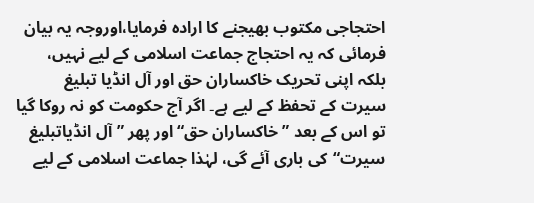احتجاجی مکتوب بھیجنے کا ارادہ فرمایا،اوروجہ یہ بیان فرمائی کہ یہ احتجاج جماعت اسلامی کے لیے نہیں، بلکہ اپنی تحریک خاکساران حق اور آل انڈیا تبلیغ سیرت کے تحفظ کے لیے ہے۔ اگر آج حکومت کو نہ روکا گیا تو اس کے بعد ”خاکساران حق“ اور پھر ”آل انڈیاتبلیغ سیرت“کی باری آئے گی، لہٰذا جماعت اسلامی کے لیے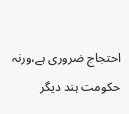احتجاج ضروری ہے،ورنہ حکومت ہند دیگر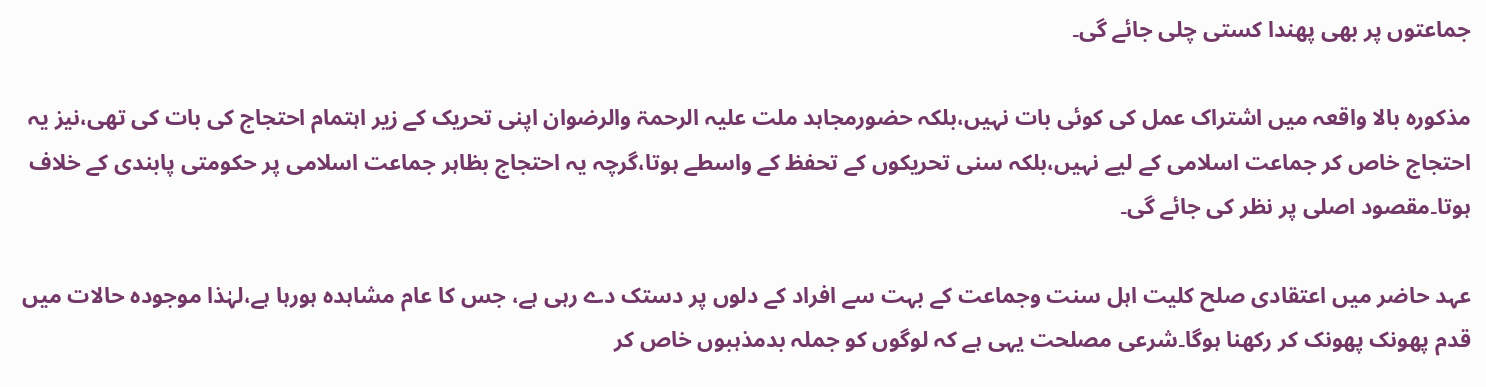جماعتوں پر بھی پھندا کستی چلی جائے گی۔

مذکورہ بالا واقعہ میں اشتراک عمل کی کوئی بات نہیں،بلکہ حضورمجاہد ملت علیہ الرحمۃ والرضوان اپنی تحریک کے زیر اہتمام احتجاج کی بات کی تھی،نیز یہ احتجاج خاص کر جماعت اسلامی کے لیے نہیں،بلکہ سنی تحریکوں کے تحفظ کے واسطے ہوتا،گرچہ یہ احتجاج بظاہر جماعت اسلامی پر حکومتی پابندی کے خلاف ہوتا۔مقصود اصلی پر نظر کی جائے گی۔

عہد حاضر میں اعتقادی صلح کلیت اہل سنت وجماعت کے بہت سے افراد کے دلوں پر دستک دے رہی ہے، جس کا عام مشاہدہ ہورہا ہے،لہٰذا موجودہ حالات میں قدم پھونک پھونک کر رکھنا ہوگا۔شرعی مصلحت یہی ہے کہ لوگوں کو جملہ بدمذہبوں خاص کر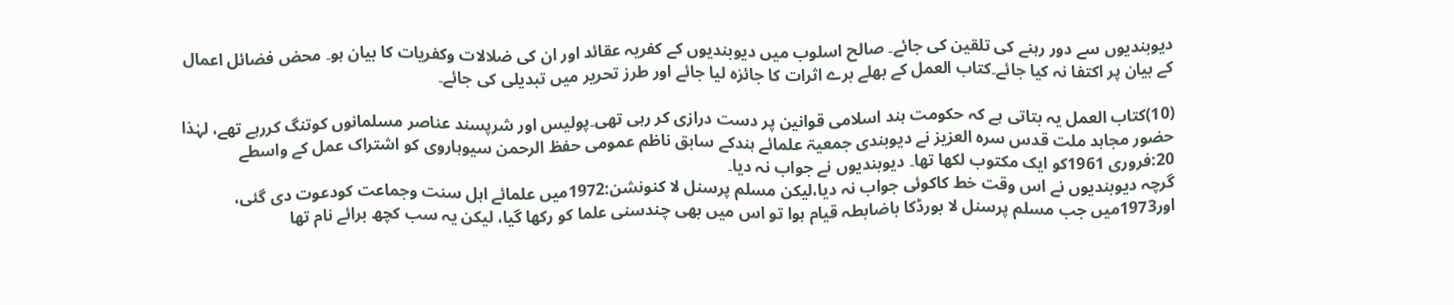دیوبندیوں سے دور رہنے کی تلقین کی جائے۔ صالح اسلوب میں دیوبندیوں کے کفریہ عقائد اور ان کی ضلالات وکفریات کا بیان ہو۔ محض فضائل اعمال کے بیان پر اکتفا نہ کیا جائے۔کتاب العمل کے بھلے برے اثرات کا جائزہ لیا جائے اور طرز تحریر میں تبدیلی کی جائے۔

(10)کتاب العمل یہ بتاتی ہے کہ حکومت ہند اسلامی قوانین پر دست درازی کر رہی تھی۔پولیس اور شرپسند عناصر مسلمانوں کوتنگ کررہے تھے، لہٰذا حضور مجاہد ملت قدس سرہ العزیز نے دیوبندی جمعیۃ علمائے ہندکے سابق ناظم عمومی حفظ الرحمن سیوہاروی کو اشتراک عمل کے واسطے 20:فروری 1961کو ایک مکتوب لکھا تھا۔ دیوبندیوں نے جواب نہ دیا۔
گرچہ دیوبندیوں نے اس وقت خط کاکوئی جواب نہ دیا،لیکن مسلم پرسنل لا کنونشن:1972میں علمائے اہل سنت وجماعت کودعوت دی گئی، اور1973میں جب مسلم پرسنل لا بورڈکا باضابطہ قیام ہوا تو اس میں بھی چندسنی علما کو رکھا گیا، لیکن یہ سب کچھ برائے نام تھا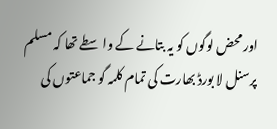اور محض لوگوں کو یہ بتانے کے واسطے تھا کہ مسلم پرسنل لا بورڈ بھارت کی تمام کلمہ گو جماعتوں کی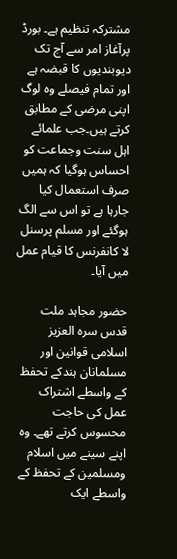مشترکہ تنظیم ہے۔ بورڈ پرآغاز امر سے آج تک دیوبندیوں کا قبضہ ہے اور تمام فیصلے وہ لوگ اپنی مرضی کے مطابق کرتے ہیں۔جب علمائے اہل سنت وجماعت کو احساس ہوگیا کہ ہمیں صرف استعمال کیا جارہا ہے تو اس سے الگ ہوگئے اور مسلم پرسنل لا کانفرنس کا قیام عمل میں آیا۔

حضور مجاہد ملت قدس سرہ العزیز اسلامی قوانین اور مسلمانان ہندکے تحفظ کے واسطے اشتراک عمل کی حاجت محسوس کرتے تھے۔ وہ اپنے سینے میں اسلام ومسلمین کے تحفظ کے واسطے ایک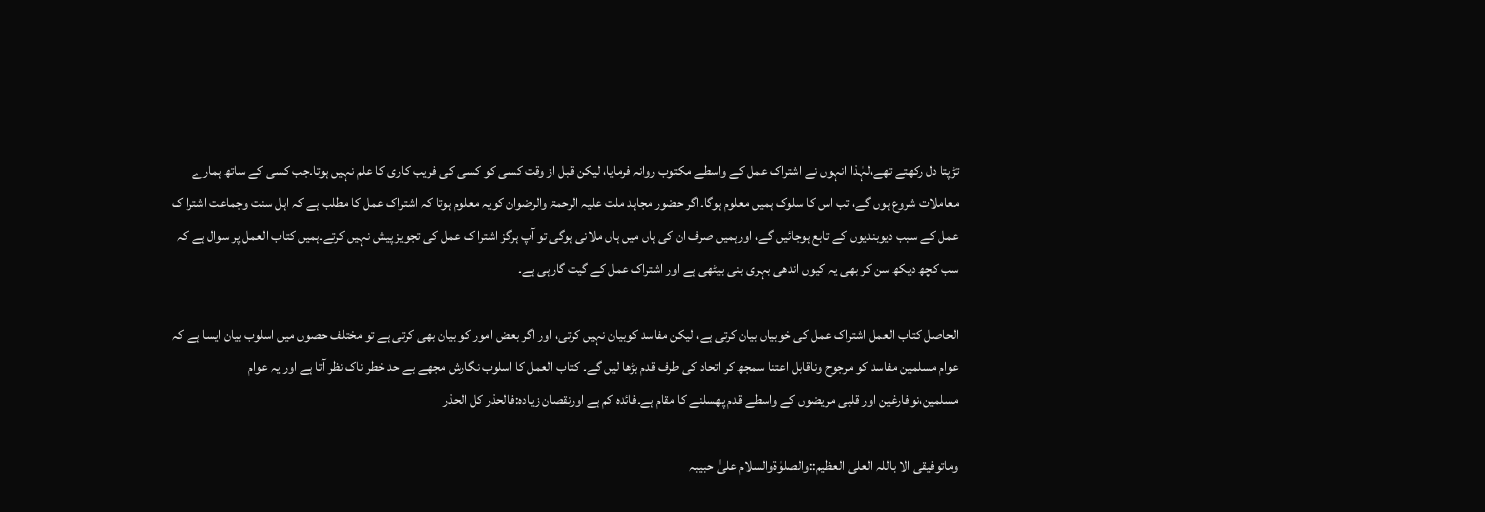تڑپتا دل رکھتے تھے،لہٰذا انہوں نے اشتراک عمل کے واسطے مکتوب روانہ فرمایا، لیکن قبل از وقت کسی کو کسی کی فریب کاری کا علم نہیں ہوتا۔جب کسی کے ساتھ ہمارے معاملات شروع ہوں گے، تب اس کا سلوک ہمیں معلوم ہوگا۔اگر حضور مجاہد ملت علیہ الرحمۃ والرضوان کویہ معلوم ہوتا کہ اشتراک عمل کا مطلب ہے کہ اہل سنت وجماعت اشترا ک عمل کے سبب دیوبندیوں کے تابع ہوجائیں گے، اورہمیں صرف ان کی ہاں میں ہاں ملانی ہوگی تو آپ ہرگز اشترا ک عمل کی تجویز پیش نہیں کرتے۔ہمیں کتاب العمل پر سوال ہے کہ سب کچھ دیکھ سن کر بھی یہ کیوں اندھی بہری بنی بیٹھی ہے اور اشتراک عمل کے گیت گارہی ہے۔

الحاصل کتاب العمل اشتراک عمل کی خوبیاں بیان کرتی ہے، لیکن مفاسد کوبیان نہیں کرتی، اور اگر بعض امور کو بیان بھی کرتی ہے تو مختلف حصوں میں اسلوب بیان ایسا ہے کہ عوام مسلمین مفاسد کو مرجوح وناقابل اعتنا سمجھ کر اتحاد کی طرف قدم بڑھا لیں گے۔ کتاب العمل کا اسلوب نگارش مجھے بے حد خطر ناک نظر آتا ہے اور یہ عوام مسلمین،نوفارغین اور قلبی مریضوں کے واسطے قدم پھسلنے کا مقام ہے۔فائدہ کم ہے اورنقصان زیادہ:فالحذر کل الحذر

وماتوفیقی الا باللہ العلی العظیم::والصلوٰۃوالسلام علیٰ حبیبہ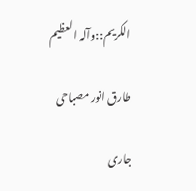الکریم::وآلہ العظیم

طارق انور مصباحی

جاری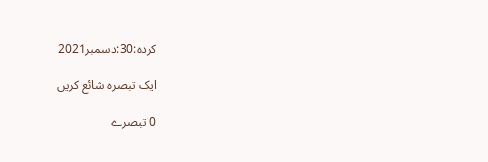کردہ:30:دسمبر2021

ایک تبصرہ شائع کریں

0 تبصرے